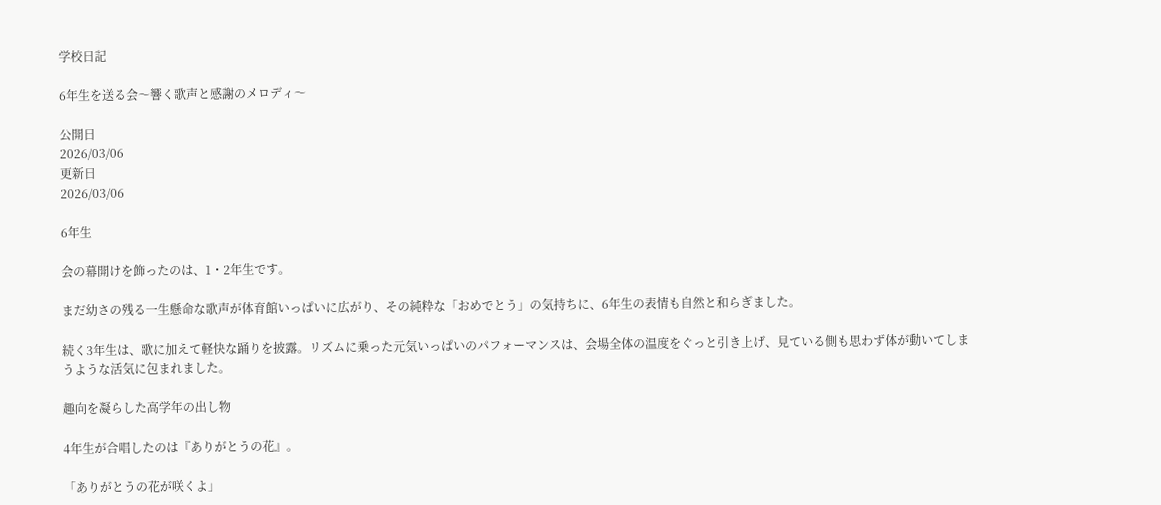学校日記

6年生を送る会〜響く歌声と感謝のメロディ〜

公開日
2026/03/06
更新日
2026/03/06

6年生

会の幕開けを飾ったのは、1・2年生です。

まだ幼さの残る一生懸命な歌声が体育館いっぱいに広がり、その純粋な「おめでとう」の気持ちに、6年生の表情も自然と和らぎました。

続く3年生は、歌に加えて軽快な踊りを披露。リズムに乗った元気いっぱいのパフォーマンスは、会場全体の温度をぐっと引き上げ、見ている側も思わず体が動いてしまうような活気に包まれました。

趣向を凝らした高学年の出し物

4年生が合唱したのは『ありがとうの花』。

「ありがとうの花が咲くよ」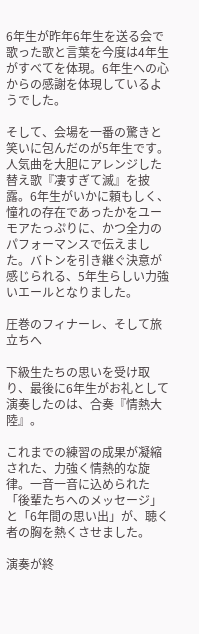6年生が昨年6年生を送る会で歌った歌と言葉を今度は4年生がすべてを体現。6年生への心からの感謝を体現しているようでした。

そして、会場を一番の驚きと笑いに包んだのが5年生です。人気曲を大胆にアレンジした替え歌『凄すぎて滅』を披露。6年生がいかに頼もしく、憧れの存在であったかをユーモアたっぷりに、かつ全力のパフォーマンスで伝えました。バトンを引き継ぐ決意が感じられる、5年生らしい力強いエールとなりました。

圧巻のフィナーレ、そして旅立ちへ

下級生たちの思いを受け取り、最後に6年生がお礼として演奏したのは、合奏『情熱大陸』。

これまでの練習の成果が凝縮された、力強く情熱的な旋律。一音一音に込められた「後輩たちへのメッセージ」と「6年間の思い出」が、聴く者の胸を熱くさせました。

演奏が終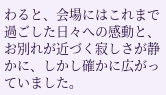わると、会場にはこれまで過ごした日々への感動と、お別れが近づく寂しさが静かに、しかし確かに広がっていました。